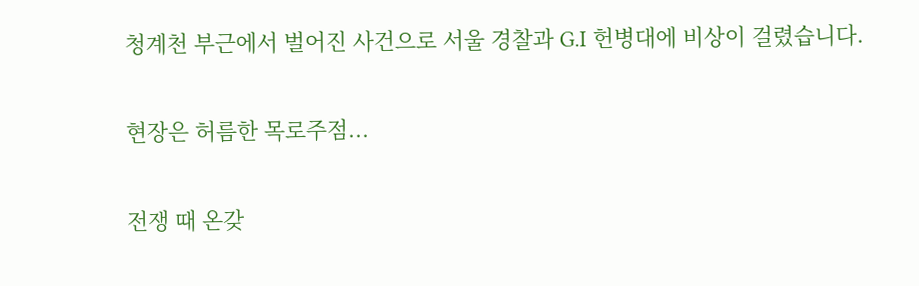청계천 부근에서 벌어진 사건으로 서울 경찰과 G.I 헌병대에 비상이 걸렸습니다.


현장은 허름한 목로주점...


전쟁 때 온갖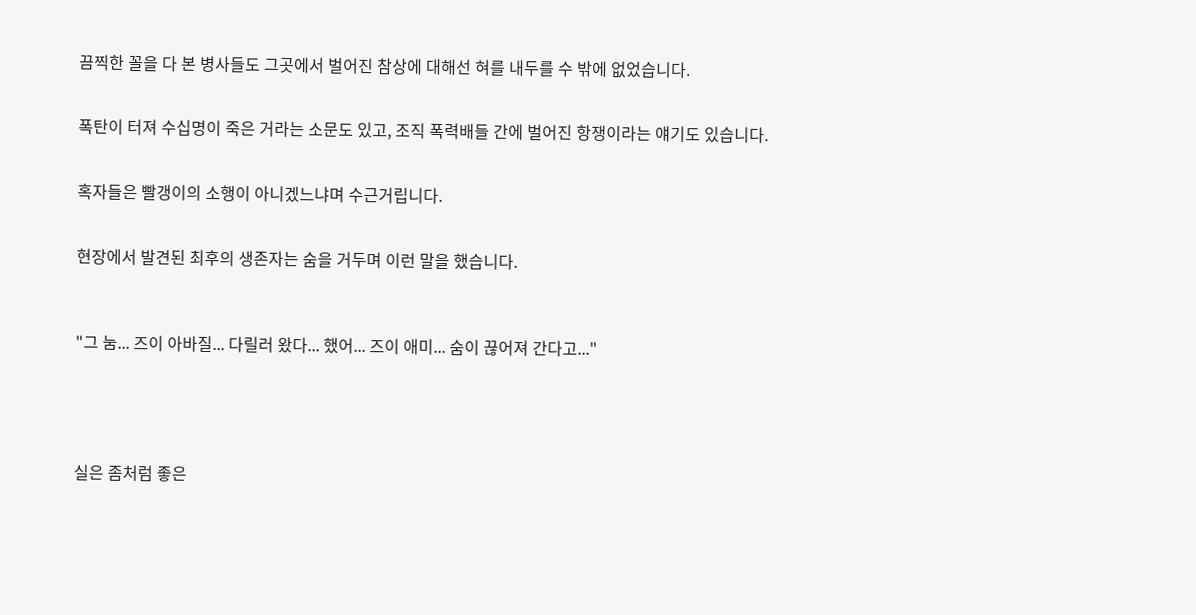끔찍한 꼴을 다 본 병사들도 그곳에서 벌어진 참상에 대해선 혀를 내두를 수 밖에 없었습니다.


폭탄이 터져 수십명이 죽은 거라는 소문도 있고, 조직 폭력배들 간에 벌어진 항쟁이라는 얘기도 있습니다.


혹자들은 빨갱이의 소행이 아니겠느냐며 수근거립니다.


현장에서 발견된 최후의 생존자는 숨을 거두며 이런 말을 했습니다.



"그 눔... 즈이 아바질... 다릴러 왔다... 했어... 즈이 애미... 숨이 끊어져 간다고..."





실은 좀처럼 좋은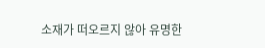소재가 떠오르지 않아 유명한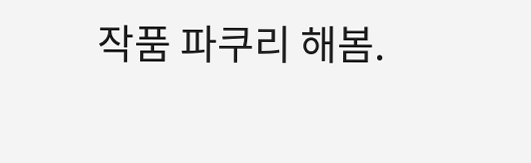작품 파쿠리 해봄.